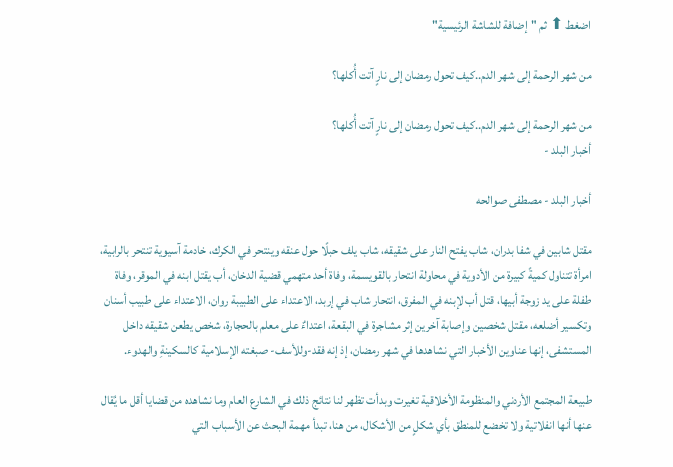اضغط ⬆ ثم "إضافة للشاشة الرئيسية"

من شهر الرحمة إلى شهر الدم..كيف تحول رمضان إلى نارٍ آتت أُكلها؟

من شهر الرحمة إلى شهر الدم..كيف تحول رمضان إلى نارٍ آتت أُكلها؟
أخبار البلد -

أخبار البلد - مصطفى صوالحه

مقتل شابين في شفا بدران، شاب يفتح النار على شقيقه، شاب يلف حبلًا حول عنقه وينتحر في الكرك، خادمة آسيوية تنتحر بالرابية، امرأة تتناول كميةً كبيرة من الأدوية في محاولة انتحار بالقويسمة، وفاة أحد متهمي قضية الدخان، أب يقتل ابنه في الموقر، وفاة طفلة على يد زوجة أبيها، قتل أب لإبنه في المفرق، انتحار شاب في إربد، الاعتداء على الطبيبة روان، الاعتداء على طبيب أسنان وتكسير أضلعه، مقتل شخصين وإصابة آخرين إثر مشاجرة في البقعة، اعتداءٌ على معلم بالحجارة، شخص يطعن شقيقه داخل المستشفى، إنها عناوين الأخبار التي نشاهدها في شهر رمضان، إذ إنه فقد-وللأسف- صبغته الإسلامية كالسكينةِ والهدوء.

طبيعة المجتمع الأردني والمنظومة الأخلاقية تغيرت وبدأت تظهر لنا نتائج ذلك في الشارع العام وما نشاهده من قضايا أقل ما يُقال عنها أنها انفلاتية ولا تخضع للمنطق بأي شكلٍ من الأشكال، من هنا، تبدأ مهمة البحث عن الأسباب التي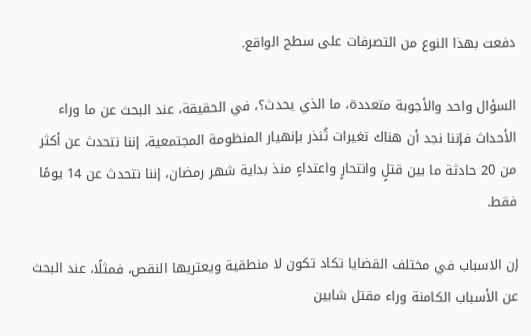دفعت بهذا النوع من التصرفات على سطح الواقع.

السؤال واحد والأجوبة متعددة، ما الذي يحدث؟، في الحقيقة، عند البحث عن ما وراء الأحداث فإننا نجد أن هناك تغيرات تُنذر بإنهيار المنظومة المجتمعية، إننا نتحدث عن أكثر من 20 حادثة ما بين قتلٍ وانتحارٍ واعتداءٍ منذ بداية شهر رمضان، إننا نتحدث عن 14 يومًا فقط.

إن الاسباب في مختلف القضايا تكاد تكون لا منطقية ويعتريها النقص، فمثلًا، عند البحث عن الأسباب الكامنة وراء مقتل شابين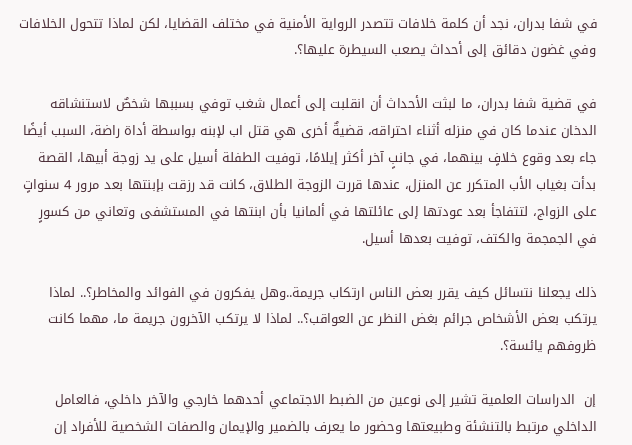في شفا بدران، نجد أن كلمة خلافات تتصدر الرواية الأمنية في مختلف القضايا، لكن لماذا تتحول الخلافات وفي غضون دقائق إلى أحداث يصعب السيطرة عليها؟.

في قضية شفا بدران، ما لبثت الأحداث أن انقلبت إلى أعمال شغب توفي بسببها شخصٌ لاستنشاقه الدخان عندما كان في منزله أثناء احتراقه، قضيةٌ أخرى هي قتل اب لإبنه بواسطة أداة راضة، السبب أيضًا جاء بعد وقوع خلافٍ بينهما، في جانبٍ آخر أكثر إيلامًا، توفيت الطفلة أسيل على يد زوجة أبيها، القصة بدأت بغياب الأب المتكرر عن المنزل، عندها قررت الزوجة الطلاق، كانت قد رزقت بإبنتها بعد مرور 4 سنواتٍ على الزواج، لتتفاجأ بعد عودتها إلى عائلتها في ألمانيا بأن ابنتها في المستشفى وتعاني من كسورٍ في الجمجمة والكتف، توفيت بعدها أسيل.

ذلك يجعلنا نتسائل كيف يقرر بعض الناس ارتكاب جريمة..وهل يفكرون في الفوائد والمخاطر؟.. لماذا يرتكب بعض الأشخاص جرائم بغض النظر عن العواقب؟.. لماذا لا يرتكب الآخرون جريمة ما، مهما كانت ظروفهم يائسة؟.

إن  الدراسات العلمية تشير إلى نوعين من الضبط الاجتماعي أحدهما خارجي والآخر داخلي، فالعامل الداخلي مرتبط بالتنشئة وطبيعتها وحضور ما يعرف بالضمير والإيمان والصفات الشخصية للأفراد إن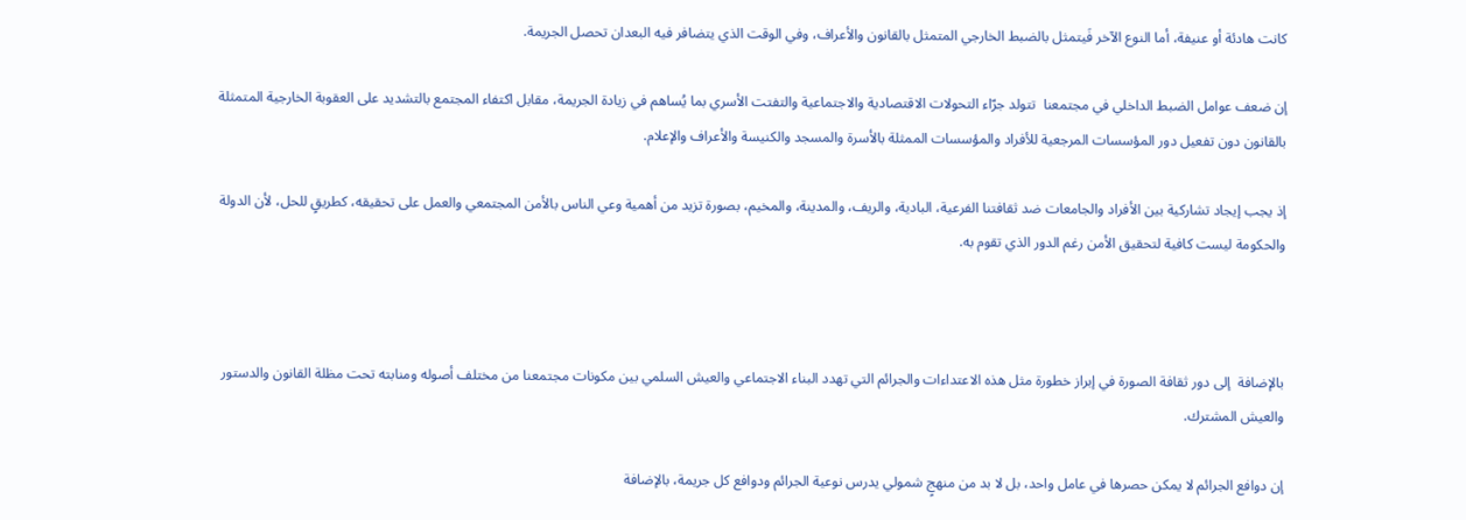كانت هادئة أو عنيفة، أما النوع الآخر فَيتمثل بالضبط الخارجي المتمثل بالقانون والأعراف، وفي الوقت الذي يتضافر فيه البعدان تحصل الجريمة.

إن ضعف عوامل الضبط الداخلي في مجتمعنا  تتولد جرّاء التحولات الاقتصادية والاجتماعية والتفتت الأسري بما يُساهم في زيادة الجريمة، مقابل اكتفاء المجتمع بالتشديد على العقوبة الخارجية المتمثلة بالقانون دون تفعيل دور المؤسسات المرجعية للأفراد والمؤسسات الممثلة بالأسرة والمسجد والكنيسة والأعراف والإعلام.

إذ يجب إيجاد تشاركية بين الأفراد والجامعات ضد ثقافتنا الفرعية، البادية، والريف، والمدينة، والمخيم، بصورة تزيد من أهمية وعي الناس بالأمن المجتمعي والعمل على تحقيقه، كطريقٍ للحل، لأن الدولة والحكومة ليست كافية لتحقيق الأمن رغم الدور الذي تقوم به.



بالإضافة  إلى دور ثقافة الصورة في إبراز خطورة مثل هذه الاعتداءات والجرائم التي تهدد البناء الاجتماعي والعيش السلمي بين مكونات مجتمعنا من مختلف أصوله ومنابته تحت مظلة القانون والدستور والعيش المشترك.

إن دوافع الجرائم لا يمكن حصرها في عامل واحد، بل لا بد من منهجٍ شمولي يدرس نوعية الجرائم ودوافع كل جريمة، بالإضافة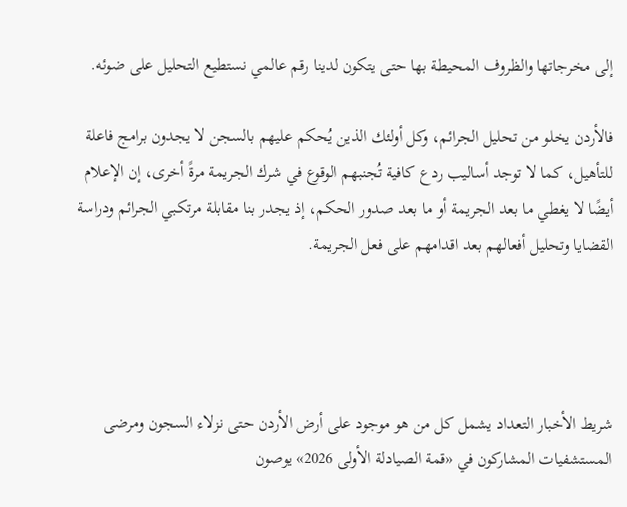إلى مخرجاتها والظروف المحيطة بها حتى يتكون لدينا رقم عالمي نستطيع التحليل على ضوئه.

فالأردن يخلو من تحليل الجرائم، وكل أولئك الذين يُحكم عليهم بالسجن لا يجدون برامج فاعلة للتأهيل، كما لا توجد أساليب ردع كافية تُجنبهم الوقوع في شرك الجريمة مرةً أخرى، إن الإعلام أيضًا لا يغطي ما بعد الجريمة أو ما بعد صدور الحكم، إذ يجدر بنا مقابلة مرتكبي الجرائم ودراسة القضايا وتحليل أفعالهم بعد اقدامهم على فعل الجريمة.




شريط الأخبار التعداد يشمل كل من هو موجود على أرض الأردن حتى نزلاء السجون ومرضى المستشفيات المشاركون في «قمة الصيادلة الأولى 2026» يوصون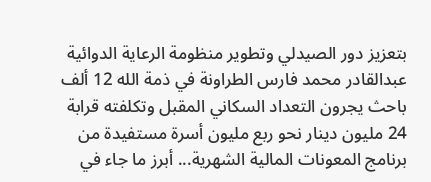بتعزيز دور الصيدلي وتطوير منظومة الرعاية الدوائية عبدالقادر محمد فارس الطراونة في ذمة الله 12 ألف باحث يجرون التعداد السكاني المقبل وتكلفته قرابة 24 مليون دينار نحو ربع مليون أسرة مستفيدة من برنامج المعونات المالية الشهرية... أبرز ما جاء في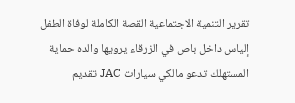تقرير التنمية الاجتماعية القصة الكاملة لوفاة الطفل إلياس داخل باص في الزرقاء يرويها والده حماية المستهلك تدعو مالكي سيارات JAC تقديم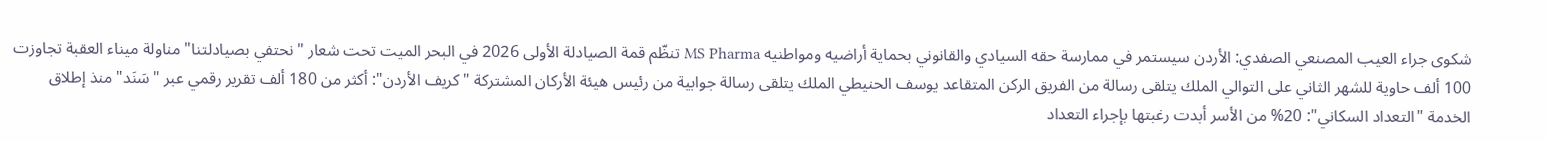شكوى جراء العيب المصنعي الصفدي: الأردن سيستمر في ممارسة حقه السيادي والقانوني بحماية أراضيه ومواطنيه MS Pharma تنظّم قمة الصيادلة الأولى 2026 في البحر الميت تحت شعار "نحتفي بصيادلتنا" مناولة ميناء العقبة تجاوزت 100 ألف حاوية للشهر الثاني على التوالي الملك يتلقى رسالة من الفريق الركن المتقاعد يوسف الحنيطي الملك يتلقى رسالة جوابية من رئيس هيئة الأركان المشتركة "كريف الأردن": أكثر من 180 ألف تقرير رقمي عبر "سَنَد" منذ إطلاق الخدمة "التعداد السكاني": 20% من الأسر أبدت رغبتها بإجراء التعداد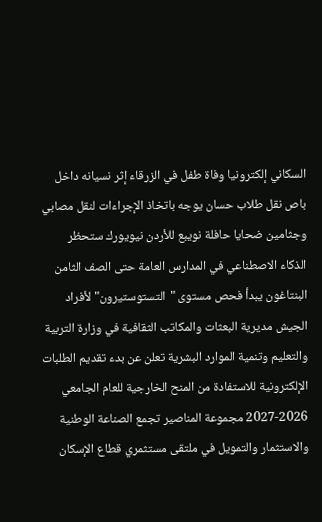السكاني إلكترونيا وفاة طفل في الزرقاء إثر نسيانه داخل باص نقل طلاب حسان يوجه باتخاذ الإجراءات لنقل مصابي وجثامين ضحايا حافلة نويبع للأردن نيويورك ستحظر الذكاء الاصطناعي في المدارس العامة حتى الصف الثامن البنتاغون يبدأ فحص مستوى "التستوستيرون" لأفراد الجيش مديرية البعثات والمكاتب الثقافية في وزارة التربية والتعليم وتنمية الموارد البشرية تعلن عن بدء تقديم الطلبات الإلكترونية للاستفادة من المنح الخارجية للعام الجامعي 2026-2027 مجموعة المناصير تجمع الصناعة الوطنية والاستثمار والتمويل في ملتقى مستثمري قطاع الإسكان